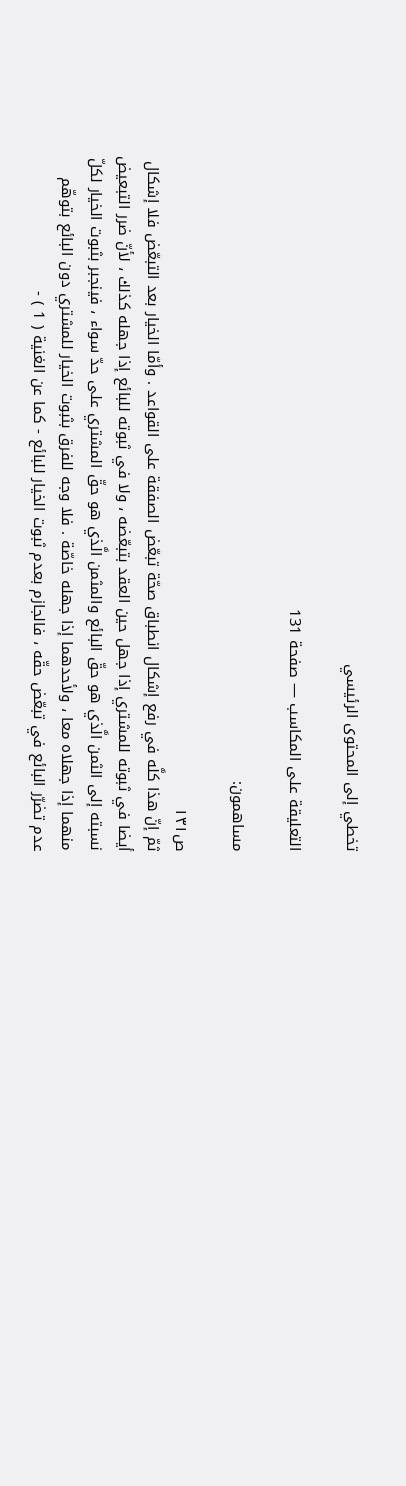تخطي إلى المحتوى الرئيسي

التعليقة على المكاسب — صفحة 131

مساهمون:

ص١٣١
ثمّ إنّ هذا كلَّه في رفع إشكال انطباق صحّة تبعّض الصفقة على القواعد . وأمّا الخيار بعد التبعّض فلا إشكال أيضا في ثبوته للمشتري إذا جهل حين العقد بتبعّضه ، ولا في ثبوته للبائع إذا جهله كذلك ، لأنّ ضرر التبعيض نسبته إلى الثمن الَّذي هو حقّ البائع والمثمن الَّذي هو حقّ المشتري على حدّ سواء ، فينجبر بثبوت الخيار لكلّ منهما إذا جهلاه معا ، ولأحدهما إذا جهله خاصّة . فلا وجه للفرق بثبوت الخيار للمشتري دون البائع بتوهّم عدم تضرّر البائع في تبعّض حقّه ، فالجازم بعدم ثبوت الخيار للبائع - كما عن الغنية ( 1 ) -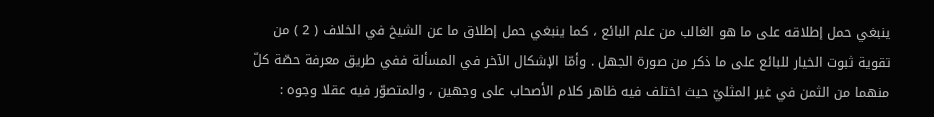ينبغي حمل إطلاقه على ما هو الغالب من علم البائع ، كما ينبغي حمل إطلاق ما عن الشيخ في الخلاف ( 2 ) من تقوية ثبوت الخيار للبائع على ما ذكر من صورة الجهل . وأمّا الإشكال الآخر في المسألة ففي طريق معرفة حصّة كلّ منهما من الثمن في غير المثليّ حيث اختلف فيه ظاهر كلام الأصحاب على وجهين ، والمتصوّر فيه عقلا وجوه :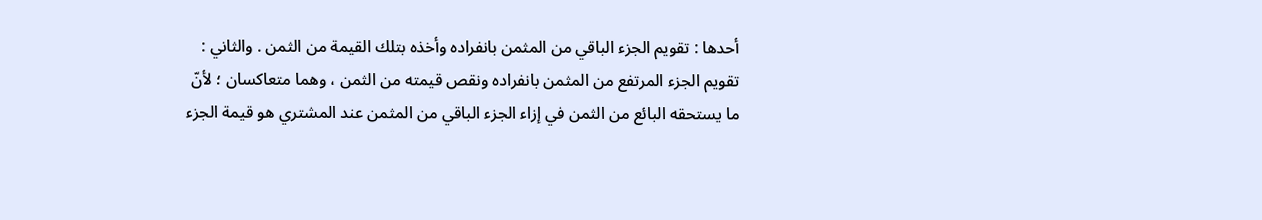أحدها : تقويم الجزء الباقي من المثمن بانفراده وأخذه بتلك القيمة من الثمن . والثاني : تقويم الجزء المرتفع من المثمن بانفراده ونقص قيمته من الثمن ، وهما متعاكسان ؛ لأنّ ما يستحقه البائع من الثمن في إزاء الجزء الباقي من المثمن عند المشتري هو قيمة الجزء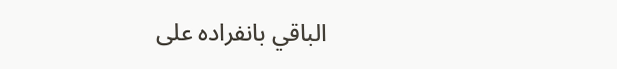الباقي بانفراده على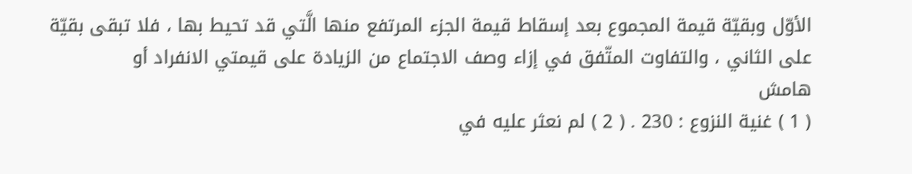الأوّل وبقيّة قيمة المجموع بعد إسقاط قيمة الجزء المرتفع منها الَّتي قد تحيط بها ، فلا تبقى بقيّة على الثاني ، والتفاوت المتّفق في إزاء وصف الاجتماع من الزيادة على قيمتي الانفراد أو
هامش
( 1 ) غنية النزوع : 230 . ( 2 ) لم نعثر عليه في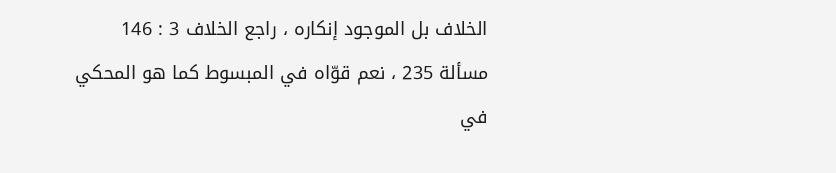الخلاف بل الموجود إنكاره ، راجع الخلاف 3 : 146 مسألة 235 ، نعم قوّاه في المبسوط كما هو المحكي في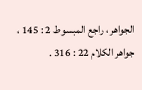الجواهر ، راجع المبسوط 2 : 145 ، جواهر الكلام 22 : 316 .